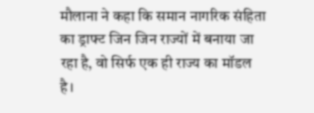मौलाना ने कहा कि समान नागरिक संहिता का ड्राफ्ट जिन जिन राज्यों में बनाया जा रहा है, वो सिर्फ एक ही राज्य का मॉडल है।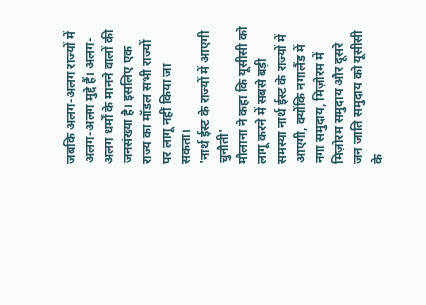जबकि अलग-अलग राज्यों में अलग-अलग मुद्दे हैं। अलग-अलग धर्मों के मानने वालों की जनसंख्या है। इसलिए एक राज्य का मॉडल सभी राज्यों पर लागू नहीं किया जा सकता।
'नार्थ ईस्ट के राज्यों में आएगी चुनौती'
मौलाना ने कहा कि यूसीसी को लागू करने में सबसे बड़ी समस्या नार्थ ईस्ट के राज्यों में आएगी, क्योंकि नगालैंड में नगा समुदाय, मिज़ोरम में मिज़ोरम समुदाय और दूसरे जन जाति समुदाय को यूसीसी के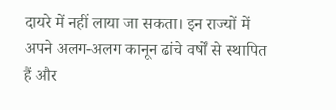दायरे में नहीं लाया जा सकता। इन राज्यों में अपने अलग-अलग कानून ढांचे वर्षों से स्थापित हैं और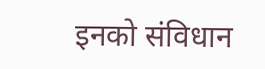इनको संविधान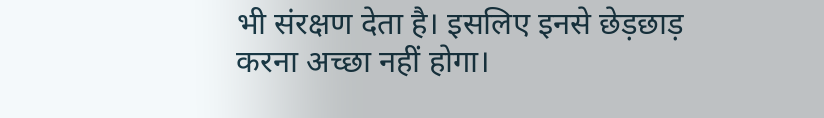भी संरक्षण देता है। इसलिए इनसे छेड़छाड़ करना अच्छा नहीं होगा।